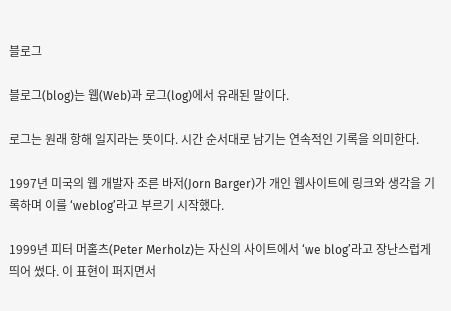블로그

블로그(blog)는 웹(Web)과 로그(log)에서 유래된 말이다.

로그는 원래 항해 일지라는 뜻이다. 시간 순서대로 남기는 연속적인 기록을 의미한다.

1997년 미국의 웹 개발자 조른 바저(Jorn Barger)가 개인 웹사이트에 링크와 생각을 기록하며 이를 ‘weblog’라고 부르기 시작했다.

1999년 피터 머홀츠(Peter Merholz)는 자신의 사이트에서 ‘we blog’라고 장난스럽게 띄어 썼다. 이 표현이 퍼지면서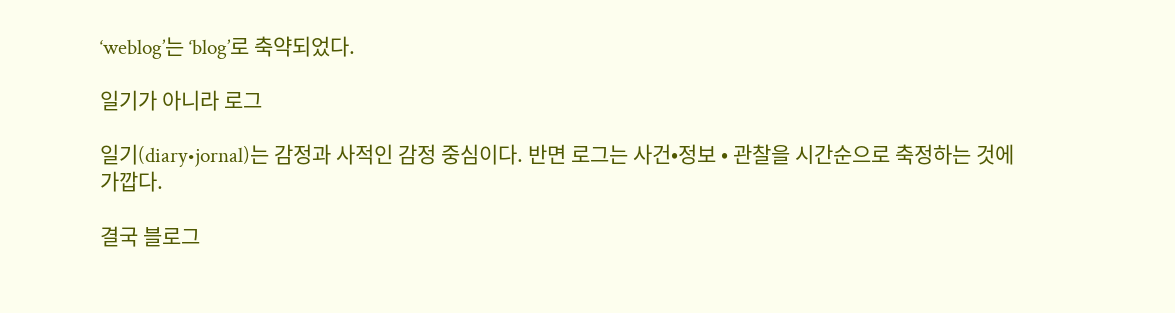‘weblog’는 ‘blog’로 축약되었다.

일기가 아니라 로그

일기(diary•jornal)는 감정과 사적인 감정 중심이다. 반면 로그는 사건•정보 • 관찰을 시간순으로 축정하는 것에 가깝다.

결국 블로그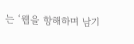는 ‘웹을 항해하며 남기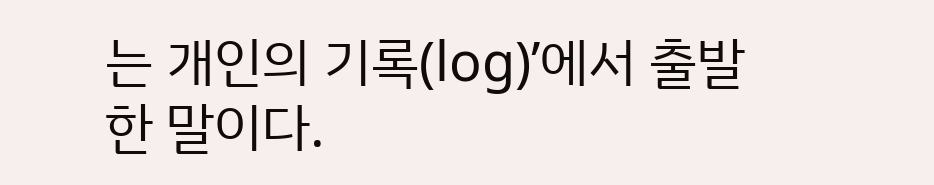는 개인의 기록(log)’에서 출발한 말이다.